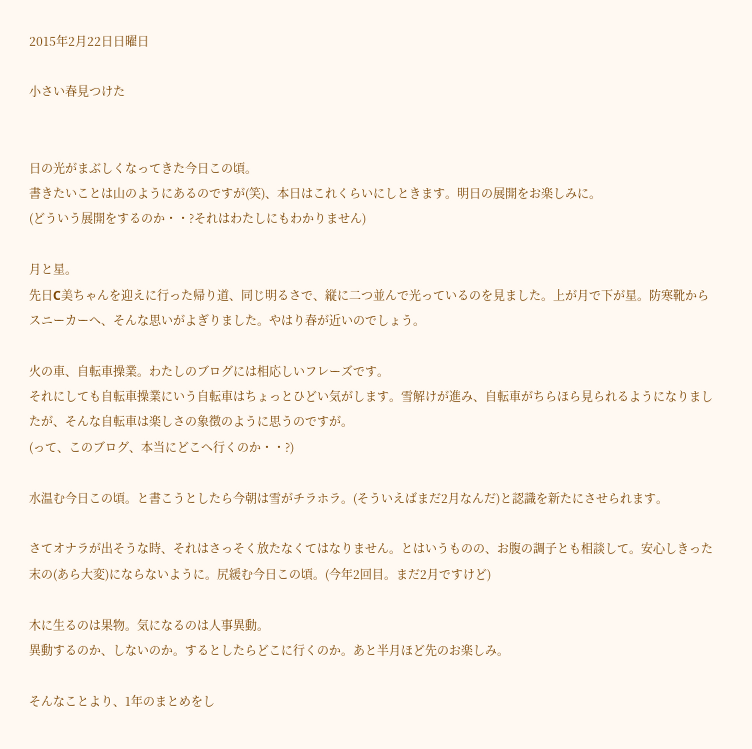2015年2月22日日曜日

小さい春見つけた


日の光がまぶしくなってきた今日この頃。
書きたいことは山のようにあるのですが(笑)、本日はこれくらいにしときます。明日の展開をお楽しみに。
(どういう展開をするのか・・?それはわたしにもわかりません)

月と星。
先日C美ちゃんを迎えに行った帰り道、同じ明るさで、縦に二つ並んで光っているのを見ました。上が月で下が星。防寒靴からスニーカーへ、そんな思いがよぎりました。やはり春が近いのでしょう。

火の車、自転車操業。わたしのブログには相応しいフレーズです。
それにしても自転車操業にいう自転車はちょっとひどい気がします。雪解けが進み、自転車がちらほら見られるようになりましたが、そんな自転車は楽しさの象徴のように思うのですが。
(って、このブログ、本当にどこへ行くのか・・?)

水温む今日この頃。と書こうとしたら今朝は雪がチラホラ。(そういえばまだ2月なんだ)と認識を新たにさせられます。

さてオナラが出そうな時、それはさっそく放たなくてはなりません。とはいうものの、お腹の調子とも相談して。安心しきった末の(あら大変)にならないように。尻緩む今日この頃。(今年2回目。まだ2月ですけど)

木に生るのは果物。気になるのは人事異動。
異動するのか、しないのか。するとしたらどこに行くのか。あと半月ほど先のお楽しみ。

そんなことより、1年のまとめをし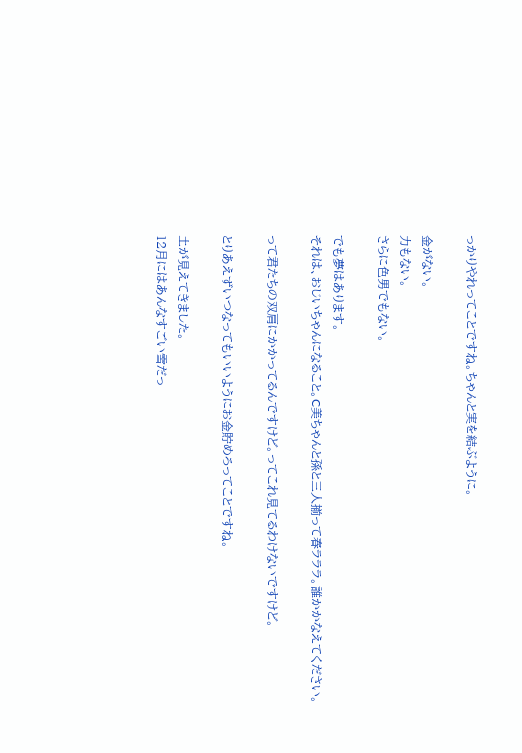っかりやれってことですね。ちゃんと実を結ぶように。

金がない。
力もない。
さらに色男でもない。

でも夢はあります。
それは、おじいちゃんになること。C美ちゃんと孫と三人揃って春ラララ。誰かかなえてください。

って君たちの双肩にかかってるんですけど。ってこれ見てるわけないですけど。

とりあえずいつなってもいいようにお金貯めろってことですね。

土が見えてきました。
12月にはあんなすごい雪だっ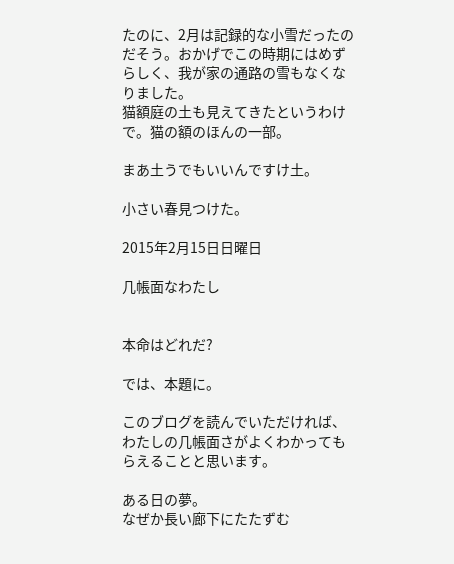たのに、2月は記録的な小雪だったのだそう。おかげでこの時期にはめずらしく、我が家の通路の雪もなくなりました。
猫額庭の土も見えてきたというわけで。猫の額のほんの一部。

まあ土うでもいいんですけ土。

小さい春見つけた。

2015年2月15日日曜日

几帳面なわたし


本命はどれだ?

では、本題に。

このブログを読んでいただければ、わたしの几帳面さがよくわかってもらえることと思います。

ある日の夢。
なぜか長い廊下にたたずむ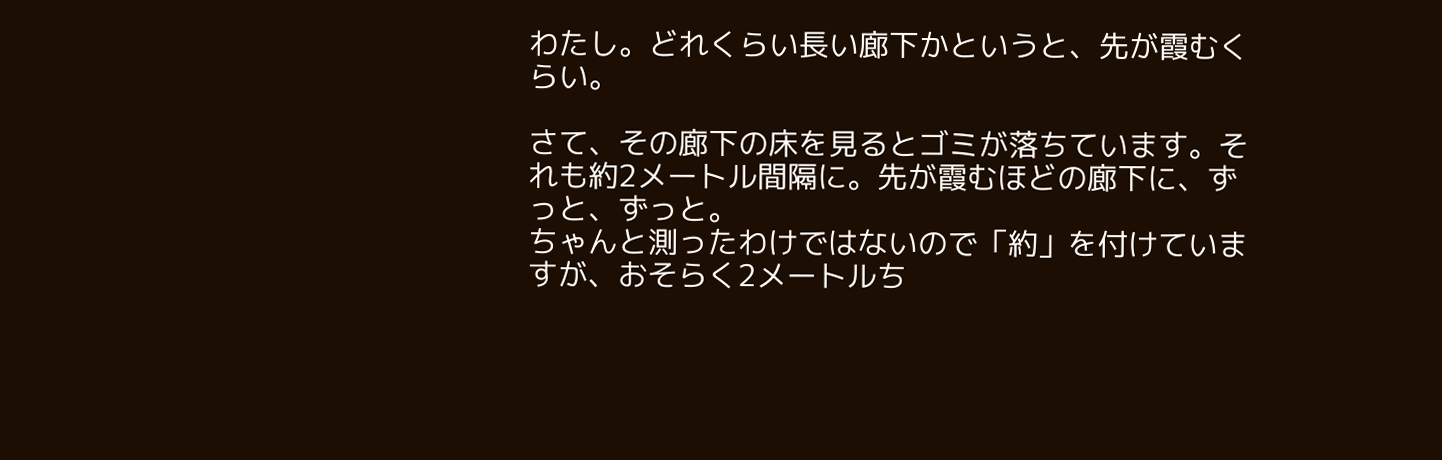わたし。どれくらい長い廊下かというと、先が霞むくらい。

さて、その廊下の床を見るとゴミが落ちています。それも約2メートル間隔に。先が霞むほどの廊下に、ずっと、ずっと。
ちゃんと測ったわけではないので「約」を付けていますが、おそらく2メートルち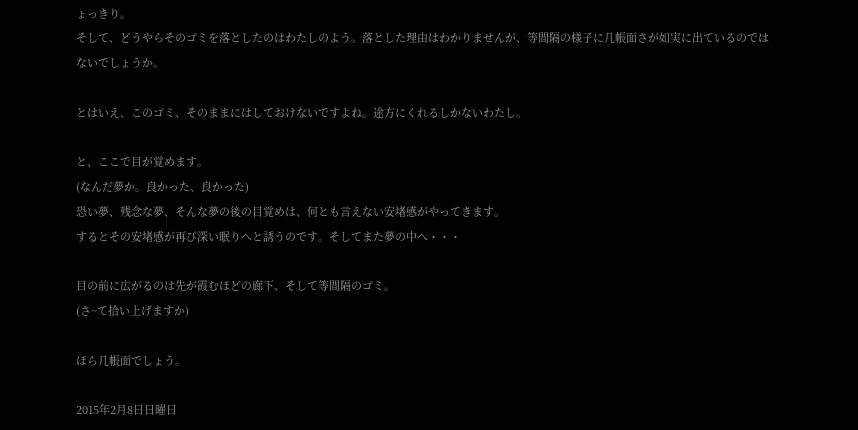ょっきり。
そして、どうやらそのゴミを落としたのはわたしのよう。落とした理由はわかりませんが、等間隔の様子に几帳面さが如実に出ているのではないでしょうか。

とはいえ、このゴミ、そのままにはしておけないですよね。途方にくれるしかないわたし。

と、ここで目が覚めます。
(なんだ夢か。良かった、良かった)
恐い夢、残念な夢、そんな夢の後の目覚めは、何とも言えない安堵感がやってきます。
するとその安堵感が再び深い眠りへと誘うのです。そしてまた夢の中へ・・・

目の前に広がるのは先が霞むほどの廊下、そして等間隔のゴミ。
(さ~て拾い上げますか)

ほら几帳面でしょう。

2015年2月8日日曜日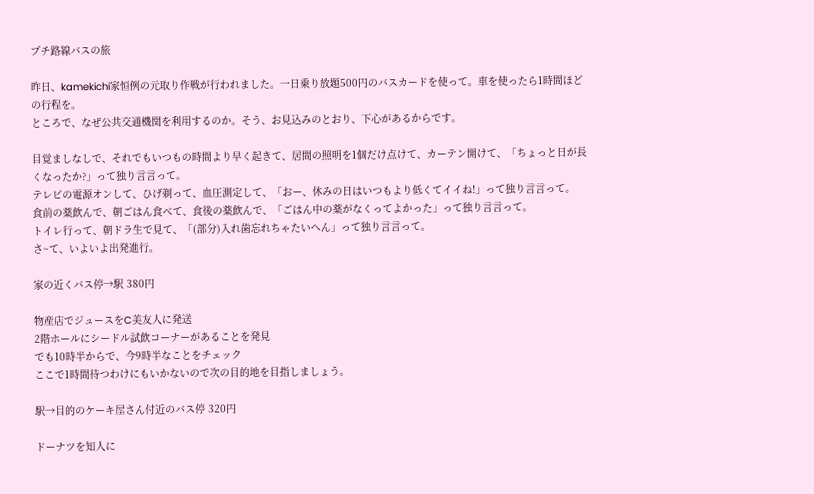プチ路線バスの旅

昨日、kamekichi家恒例の元取り作戦が行われました。一日乗り放題500円のバスカードを使って。車を使ったら1時間ほどの行程を。
ところで、なぜ公共交通機関を利用するのか。そう、お見込みのとおり、下心があるからです。

目覚ましなしで、それでもいつもの時間より早く起きて、居間の照明を1個だけ点けて、カーテン開けて、「ちょっと日が長くなったか?」って独り言言って。
テレビの電源オンして、ひげ剃って、血圧測定して、「おー、休みの日はいつもより低くてイイね!」って独り言言って。
食前の薬飲んで、朝ごはん食べて、食後の薬飲んで、「ごはん中の薬がなくってよかった」って独り言言って。
トイレ行って、朝ドラ生で見て、「(部分)入れ歯忘れちゃたいへん」って独り言言って。
さ~て、いよいよ出発進行。

家の近くバス停→駅 380円

物産店でジュースをC美友人に発送
2階ホールにシードル試飲コーナーがあることを発見
でも10時半からで、今9時半なことをチェック
ここで1時間待つわけにもいかないので次の目的地を目指しましょう。

駅→目的のケーキ屋さん付近のバス停 320円

ドーナツを知人に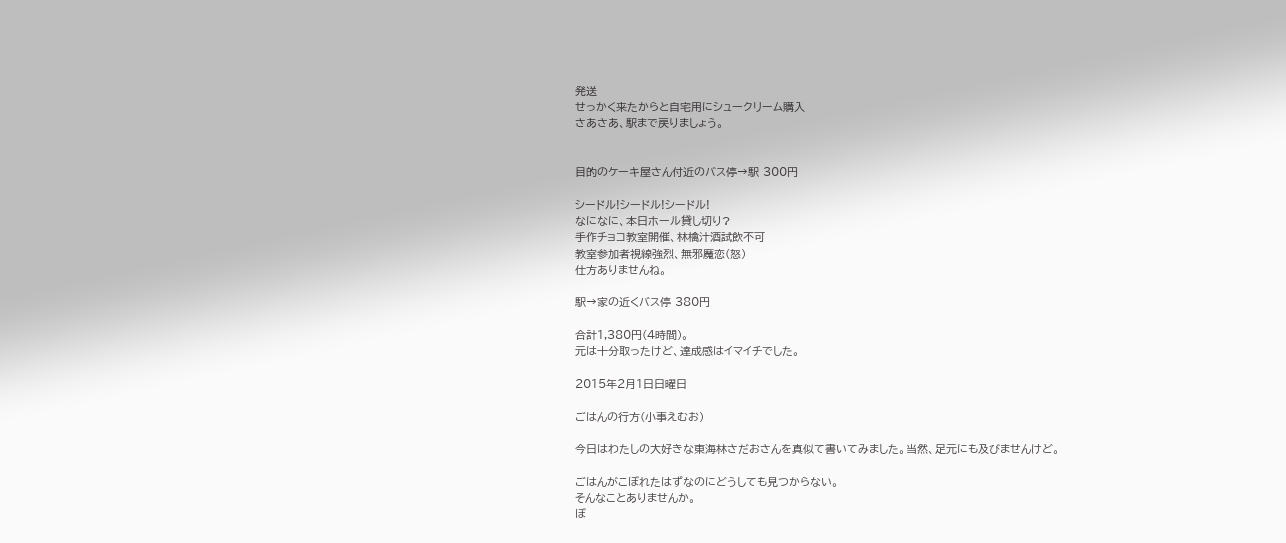発送
せっかく来たからと自宅用にシュークリーム購入
さあさあ、駅まで戻りましょう。


目的のケーキ屋さん付近のバス停→駅 300円

シードル!シードル!シードル!
なになに、本日ホール貸し切り?
手作チョコ教室開催、林檎汁酒試飲不可
教室参加者視線強烈、無邪魔恋(怒)
仕方ありませんね。

駅→家の近くバス停 380円

合計1,380円(4時間)。
元は十分取ったけど、達成感はイマイチでした。

2015年2月1日日曜日

ごはんの行方(小事えむお)

今日はわたしの大好きな東海林さだおさんを真似て書いてみました。当然、足元にも及びませんけど。

ごはんがこぼれたはずなのにどうしても見つからない。
そんなことありませんか。
ぼ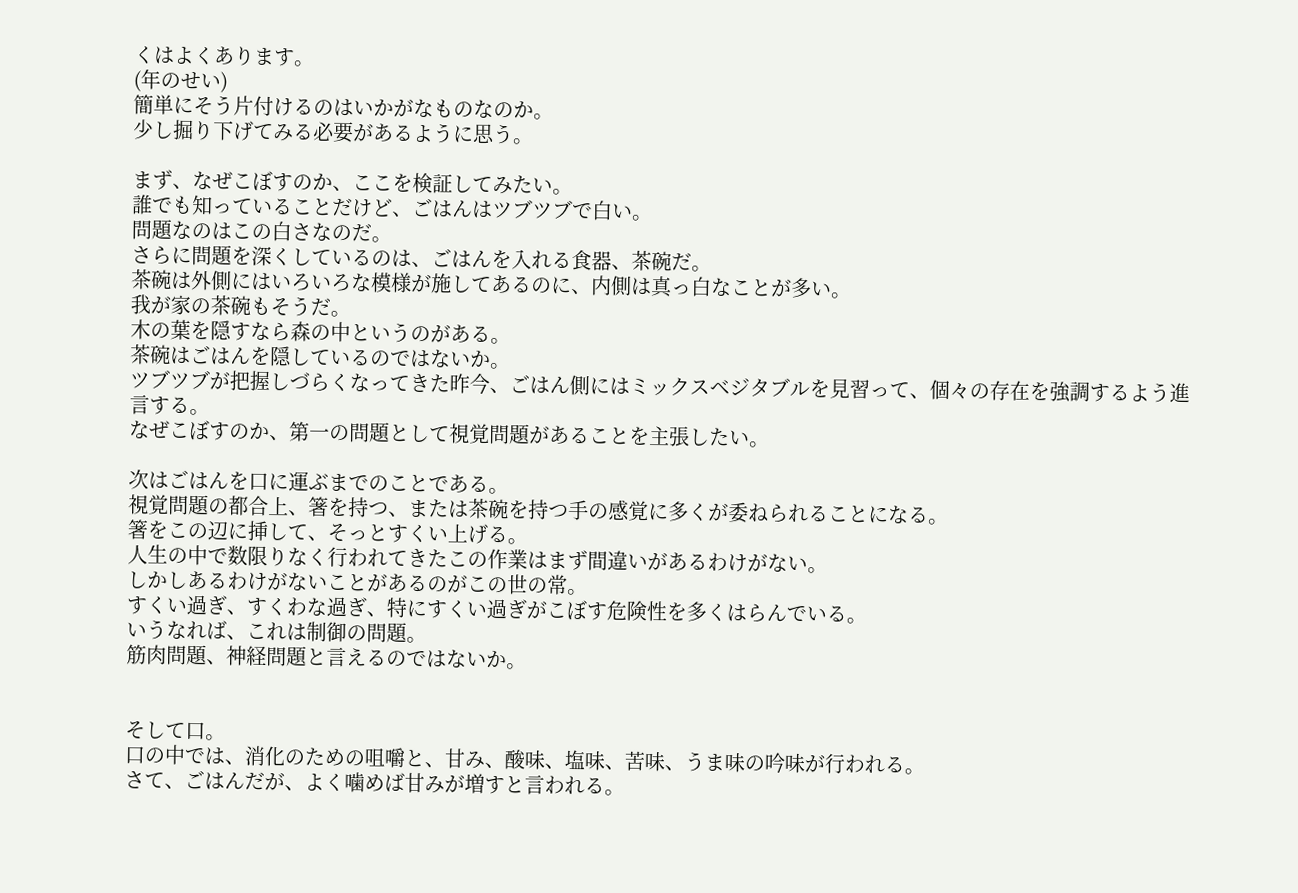くはよくあります。
(年のせい)
簡単にそう片付けるのはいかがなものなのか。
少し掘り下げてみる必要があるように思う。

まず、なぜこぼすのか、ここを検証してみたい。
誰でも知っていることだけど、ごはんはツブツブで白い。
問題なのはこの白さなのだ。
さらに問題を深くしているのは、ごはんを入れる食器、茶碗だ。
茶碗は外側にはいろいろな模様が施してあるのに、内側は真っ白なことが多い。
我が家の茶碗もそうだ。
木の葉を隠すなら森の中というのがある。
茶碗はごはんを隠しているのではないか。
ツブツブが把握しづらくなってきた昨今、ごはん側にはミックスベジタブルを見習って、個々の存在を強調するよう進言する。
なぜこぼすのか、第一の問題として視覚問題があることを主張したい。

次はごはんを口に運ぶまでのことである。
視覚問題の都合上、箸を持つ、または茶碗を持つ手の感覚に多くが委ねられることになる。
箸をこの辺に挿して、そっとすくい上げる。
人生の中で数限りなく行われてきたこの作業はまず間違いがあるわけがない。
しかしあるわけがないことがあるのがこの世の常。
すくい過ぎ、すくわな過ぎ、特にすくい過ぎがこぼす危険性を多くはらんでいる。
いうなれば、これは制御の問題。
筋肉問題、神経問題と言えるのではないか。


そして口。
口の中では、消化のための咀嚼と、甘み、酸味、塩味、苦味、うま味の吟味が行われる。
さて、ごはんだが、よく噛めば甘みが増すと言われる。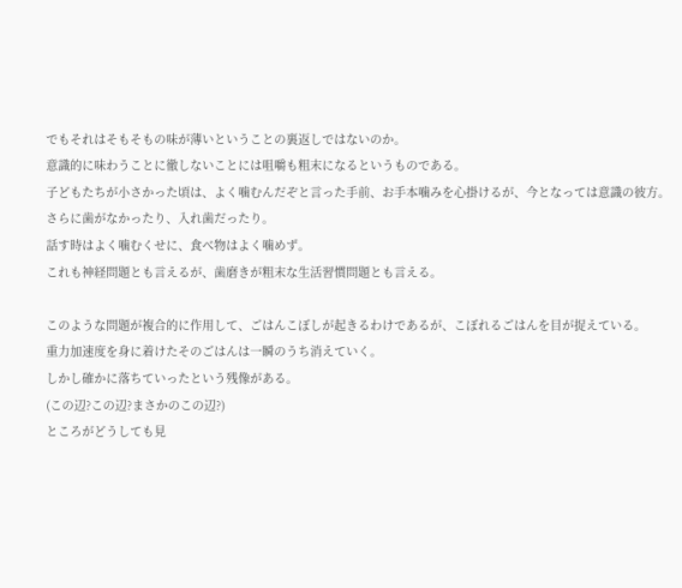でもそれはそもそもの味が薄いということの裏返しではないのか。
意識的に味わうことに徹しないことには咀嚼も粗末になるというものである。
子どもたちが小さかった頃は、よく噛むんだぞと言った手前、お手本噛みを心掛けるが、今となっては意識の彼方。
さらに歯がなかったり、入れ歯だったり。
話す時はよく噛むくせに、食べ物はよく噛めず。
これも神経問題とも言えるが、歯磨きが粗末な生活習慣問題とも言える。

このような問題が複合的に作用して、ごはんこぼしが起きるわけであるが、こぼれるごはんを目が捉えている。
重力加速度を身に着けたそのごはんは一瞬のうち消えていく。
しかし確かに落ちていったという残像がある。
(この辺?この辺?まさかのこの辺?)
ところがどうしても見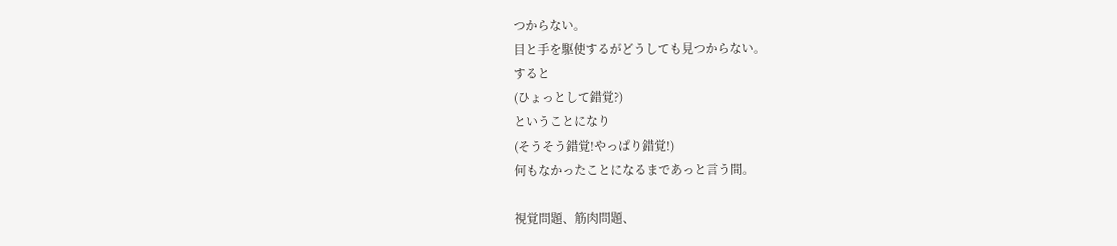つからない。
目と手を駆使するがどうしても見つからない。
すると
(ひょっとして錯覚?)
ということになり
(そうそう錯覚!やっぱり錯覚!)
何もなかったことになるまであっと言う間。

視覚問題、筋肉問題、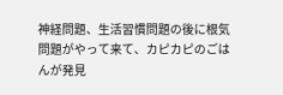神経問題、生活習慣問題の後に根気問題がやって来て、カピカピのごはんが発見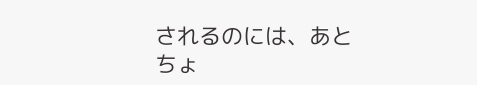されるのには、あとちょ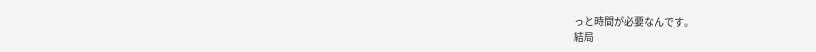っと時間が必要なんです。
結局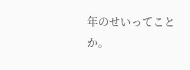年のせいってことか。